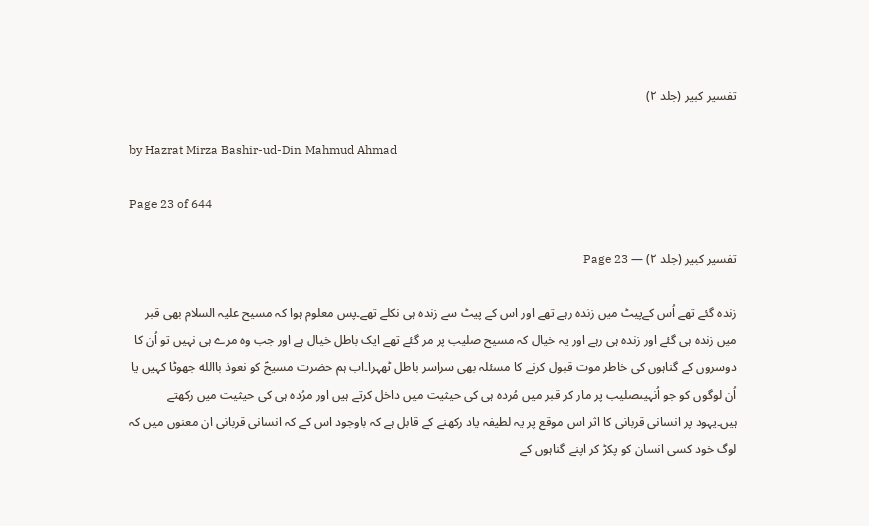تفسیر کبیر (جلد ۲)

by Hazrat Mirza Bashir-ud-Din Mahmud Ahmad

Page 23 of 644

تفسیر کبیر (جلد ۲) — Page 23

زندہ گئے تھے اُس کےپیٹ میں زندہ رہے تھے اور اس کے پیٹ سے زندہ ہی نکلے تھے۔پس معلوم ہوا کہ مسیح علیہ السلام بھی قبر میں زندہ ہی گئے اور زندہ ہی رہے اور یہ خیال کہ مسیح صلیب پر مر گئے تھے ایک باطل خیال ہے اور جب وہ مرے ہی نہیں تو اُن کا دوسروں کے گناہوں کی خاطر موت قبول کرنے کا مسئلہ بھی سراسر باطل ٹھہرا۔اب ہم حضرت مسیحؑ کو نعوذ باالله جھوٹا کہیں یا اُن لوگوں کو جو اُنہیںصلیب پر مار کر قبر میں مُردہ ہی کی حیثیت میں داخل کرتے ہیں اور مرُدہ ہی کی حیثیت میں رکھتے ہیں۔یہود پر انسانی قربانی کا اثر اس موقع پر یہ لطیفہ یاد رکھنے کے قابل ہے کہ باوجود اس کے کہ انسانی قربانی ان معنوں میں کہ لوگ خود کسی انسان کو پکڑ کر اپنے گناہوں کے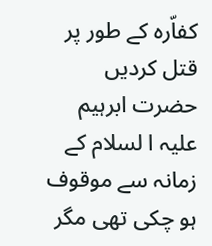کفاّرہ کے طور پر قتل کردیں حضرت ابرہیم علیہ ا لسلام کے زمانہ سے موقوف ہو چکی تھی مگر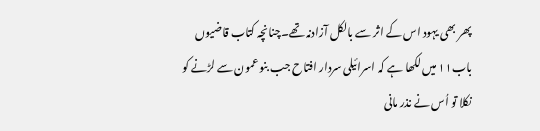پھر بھی یہود اس کے اثر سے بالکل آزادنہ تھے۔چنانچہ کتاب قاضیوں باب۱۱ میں لکھا ہے کہ اسرائیلی سردار افتاح جب بنو عمون سے لڑنے کو نکلا تو اُس نے نذر مانی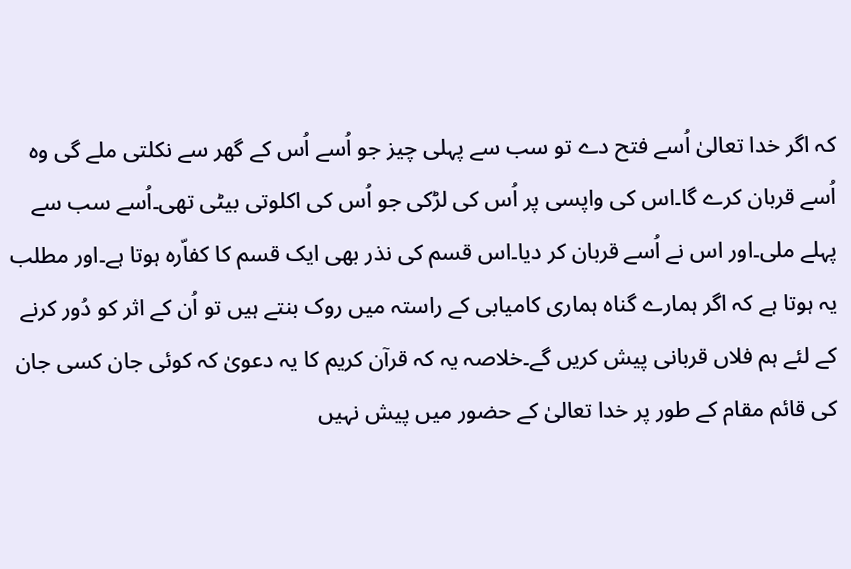کہ اگر خدا تعالیٰ اُسے فتح دے تو سب سے پہلی چیز جو اُسے اُس کے گھر سے نکلتی ملے گی وہ اُسے قربان کرے گا۔اس کی واپسی پر اُس کی لڑکی جو اُس کی اکلوتی بیٹی تھی۔اُسے سب سے پہلے ملی۔اور اس نے اُسے قربان کر دیا۔اس قسم کی نذر بھی ایک قسم کا کفاّرہ ہوتا ہے۔اور مطلب یہ ہوتا ہے کہ اگر ہمارے گناہ ہماری کامیابی کے راستہ میں روک بنتے ہیں تو اُن کے اثر کو دُور کرنے کے لئے ہم فلاں قربانی پیش کریں گے۔خلاصہ یہ کہ قرآن کریم کا یہ دعویٰ کہ کوئی جان کسی جان کی قائم مقام کے طور پر خدا تعالیٰ کے حضور میں پیش نہیں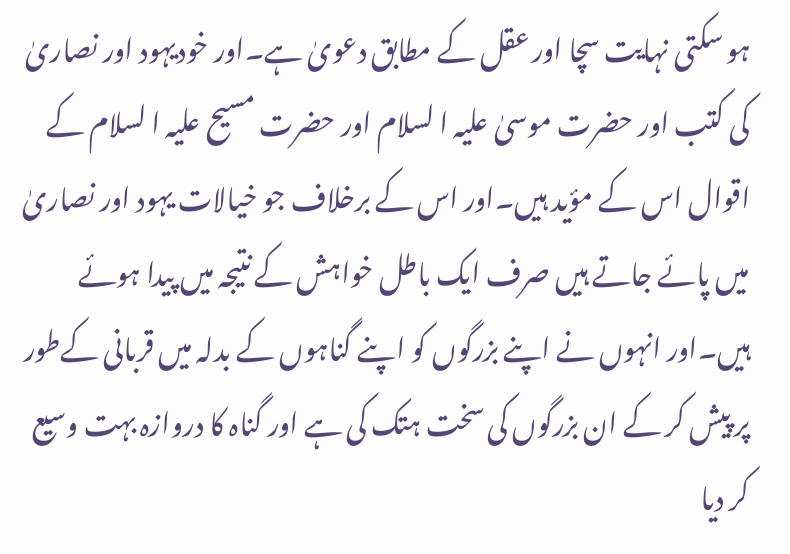ہو سکتی نہایت سچا اور عقل کے مطابق دعویٰ ہے۔اور خودیہود اور نصاریٰ کی کتب اور حضرت موسیٰ علیہ ا لسلام اور حضرت مسیح علیہ ا لسلام کے اقوال اس کے مؤید ہیں۔اور اس کے برخلاف جو خیالات یہود اور نصاریٰ میں پائے جاتے ہیں صرف ایک باطل خواہش کے نتیجہ میں پیدا ہوئے ہیں۔اور انہوں نے اپنے بزرگوں کو اپنے گناہوں کے بدلہ میں قربانی کےطور پر پیش کر کے ان بزرگوں کی سخت ہتک کی ہے اور گناہ کا دروازہ بہت وسیع کر دیا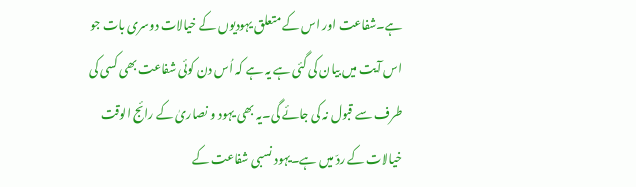ہے۔شفاعت اور اس کے متعلق یہودیوں کے خیالات دوسری بات جو اس آیت میں بیان کی گئی ہے یہ ہے کہ اُس دن کوئی شفاعت بھی کسی کی طرف سے قبول نہ کی جائے گی۔یہ بھی یہود و نصاریٰ کے رائج الوقت خیالات کے ردّ میں ہے۔یہود نسبی شفاعت کے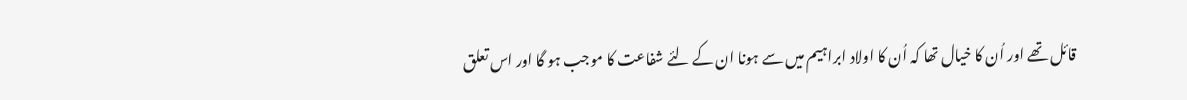قائل تھے اور اُن کا خیال تھا کہ اُن کا اولاد ابراہیم میں سے ہونا ان کے لئے شفاعت کا موجب ہو گا اور اس تعلق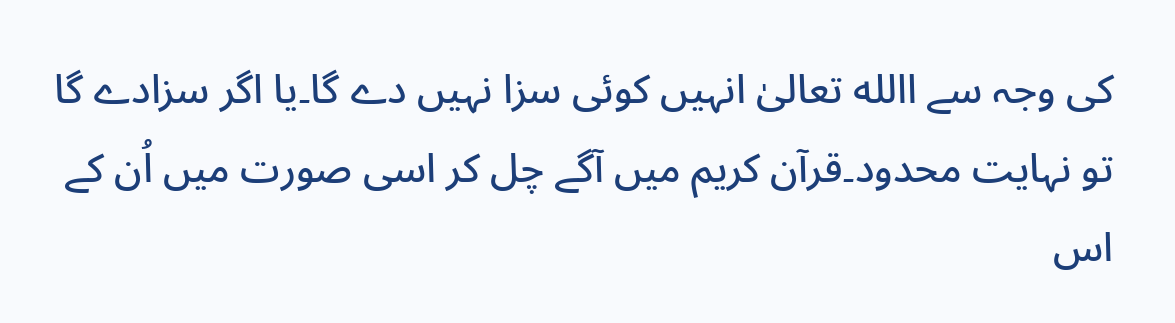کی وجہ سے االله تعالیٰ انہیں کوئی سزا نہیں دے گا۔یا اگر سزادے گا تو نہایت محدود۔قرآن کریم میں آگے چل کر اسی صورت میں اُن کے اس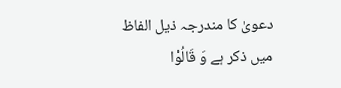دعویٰ کا مندرجہ ذیل الفاظ میں ذکر ہے وَ قَالُوْا